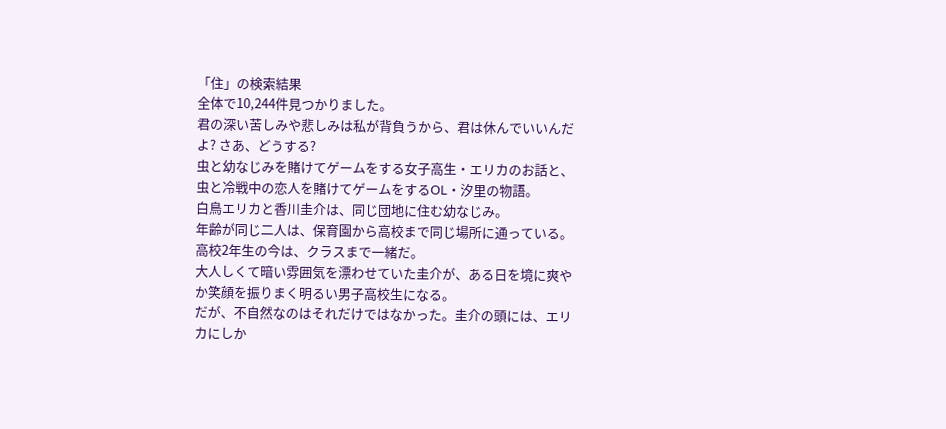「住」の検索結果
全体で10,244件見つかりました。
君の深い苦しみや悲しみは私が背負うから、君は休んでいいんだよ? さあ、どうする?
虫と幼なじみを賭けてゲームをする女子高生・エリカのお話と、虫と冷戦中の恋人を賭けてゲームをするOL・汐里の物語。
白鳥エリカと香川圭介は、同じ団地に住む幼なじみ。
年齢が同じ二人は、保育園から高校まで同じ場所に通っている。高校2年生の今は、クラスまで一緒だ。
大人しくて暗い雰囲気を漂わせていた圭介が、ある日を境に爽やか笑顔を振りまく明るい男子高校生になる。
だが、不自然なのはそれだけではなかった。圭介の頭には、エリカにしか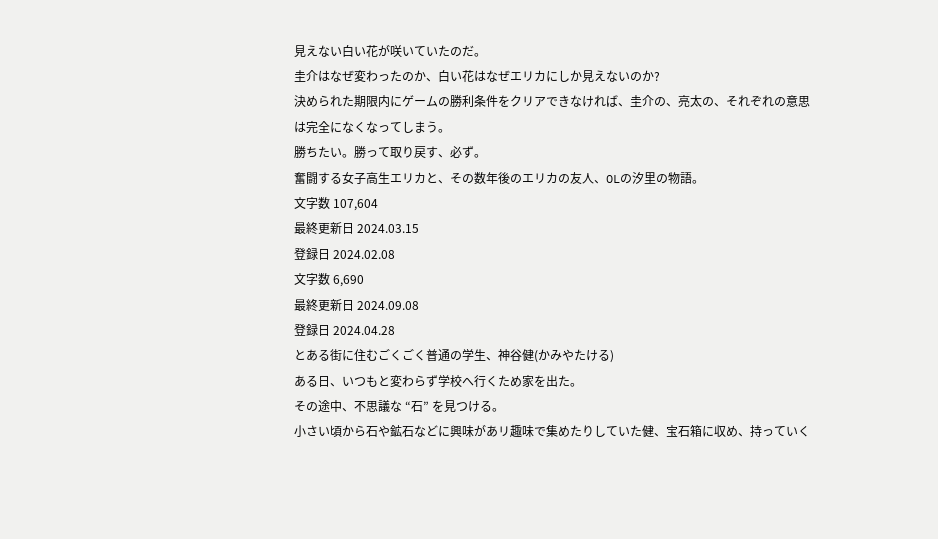見えない白い花が咲いていたのだ。
圭介はなぜ変わったのか、白い花はなぜエリカにしか見えないのか?
決められた期限内にゲームの勝利条件をクリアできなければ、圭介の、亮太の、それぞれの意思は完全になくなってしまう。
勝ちたい。勝って取り戻す、必ず。
奮闘する女子高生エリカと、その数年後のエリカの友人、OLの汐里の物語。
文字数 107,604
最終更新日 2024.03.15
登録日 2024.02.08
文字数 6,690
最終更新日 2024.09.08
登録日 2024.04.28
とある街に住むごくごく普通の学生、神谷健(かみやたける)
ある日、いつもと変わらず学校へ行くため家を出た。
その途中、不思議な “石” を見つける。
小さい頃から石や鉱石などに興味があリ趣味で集めたりしていた健、宝石箱に収め、持っていく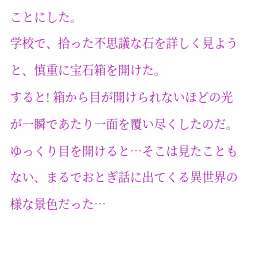ことにした。
学校で、拾った不思議な石を詳しく見ようと、慎重に宝石箱を開けた。
すると! 箱から目が開けられないほどの光が一瞬であたり一面を覆い尽くしたのだ。
ゆっくり目を開けると…そこは見たこともない、まるでおとぎ話に出てくる異世界の様な景色だった…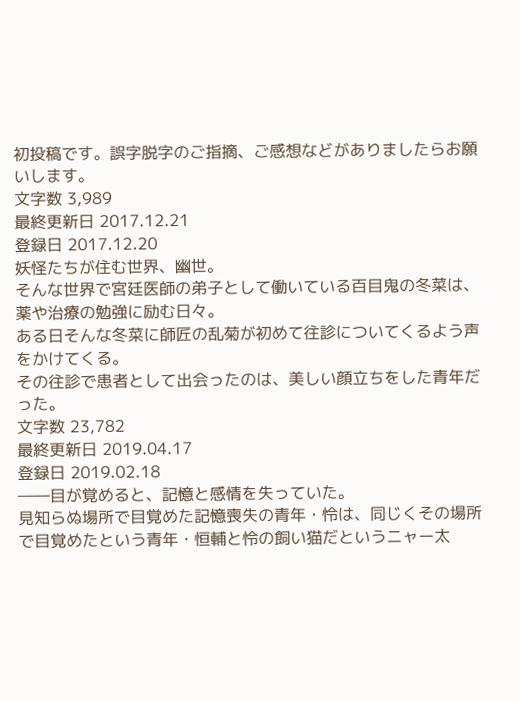初投稿です。誤字脱字のご指摘、ご感想などがありましたらお願いします。
文字数 3,989
最終更新日 2017.12.21
登録日 2017.12.20
妖怪たちが住む世界、幽世。
そんな世界で宮廷医師の弟子として働いている百目鬼の冬菜は、薬や治療の勉強に励む日々。
ある日そんな冬菜に師匠の乱菊が初めて往診についてくるよう声をかけてくる。
その往診で患者として出会ったのは、美しい顔立ちをした青年だった。
文字数 23,782
最終更新日 2019.04.17
登録日 2019.02.18
――目が覚めると、記憶と感情を失っていた。
見知らぬ場所で目覚めた記憶喪失の青年・怜は、同じくその場所で目覚めたという青年・恒輔と怜の飼い猫だというニャー太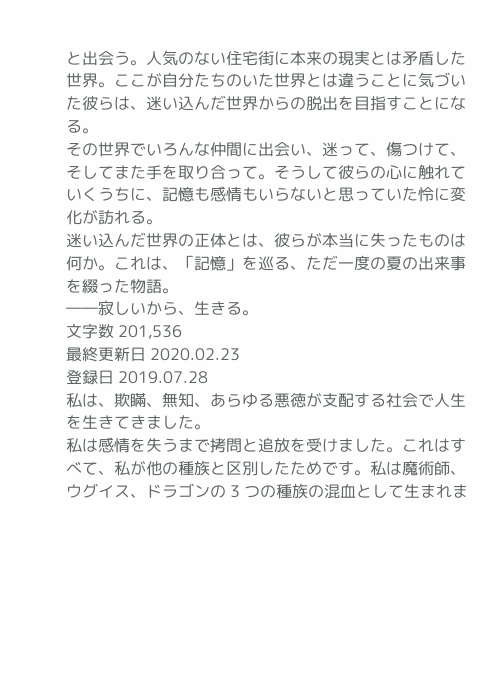と出会う。人気のない住宅街に本来の現実とは矛盾した世界。ここが自分たちのいた世界とは違うことに気づいた彼らは、迷い込んだ世界からの脱出を目指すことになる。
その世界でいろんな仲間に出会い、迷って、傷つけて、そしてまた手を取り合って。そうして彼らの心に触れていくうちに、記憶も感情もいらないと思っていた怜に変化が訪れる。
迷い込んだ世界の正体とは、彼らが本当に失ったものは何か。これは、「記憶」を巡る、ただ一度の夏の出来事を綴った物語。
――寂しいから、生きる。
文字数 201,536
最終更新日 2020.02.23
登録日 2019.07.28
私は、欺瞞、無知、あらゆる悪徳が支配する社会で人生を生きてきました。
私は感情を失うまで拷問と追放を受けました。これはすべて、私が他の種族と区別したためです。私は魔術師、ウグイス、ドラゴンの 3 つの種族の混血として生まれま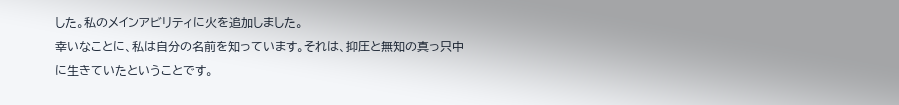した。私のメインアビリティに火を追加しました。
幸いなことに、私は自分の名前を知っています。それは、抑圧と無知の真っ只中に生きていたということです。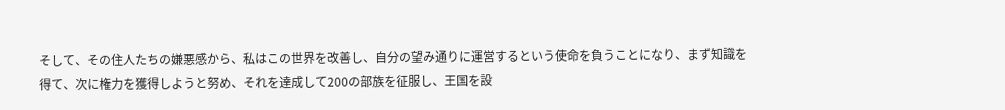そして、その住人たちの嫌悪感から、私はこの世界を改善し、自分の望み通りに運営するという使命を負うことになり、まず知識を得て、次に権力を獲得しようと努め、それを達成して200の部族を征服し、王国を設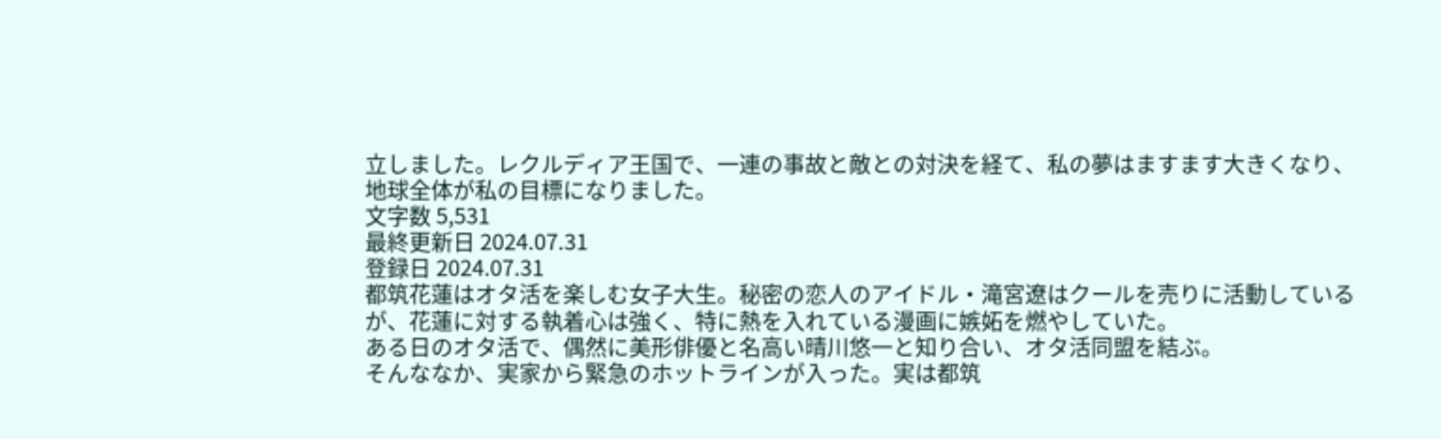立しました。レクルディア王国で、一連の事故と敵との対決を経て、私の夢はますます大きくなり、地球全体が私の目標になりました。
文字数 5,531
最終更新日 2024.07.31
登録日 2024.07.31
都筑花蓮はオタ活を楽しむ女子大生。秘密の恋人のアイドル・滝宮遼はクールを売りに活動しているが、花蓮に対する執着心は強く、特に熱を入れている漫画に嫉妬を燃やしていた。
ある日のオタ活で、偶然に美形俳優と名高い晴川悠一と知り合い、オタ活同盟を結ぶ。
そんななか、実家から緊急のホットラインが入った。実は都筑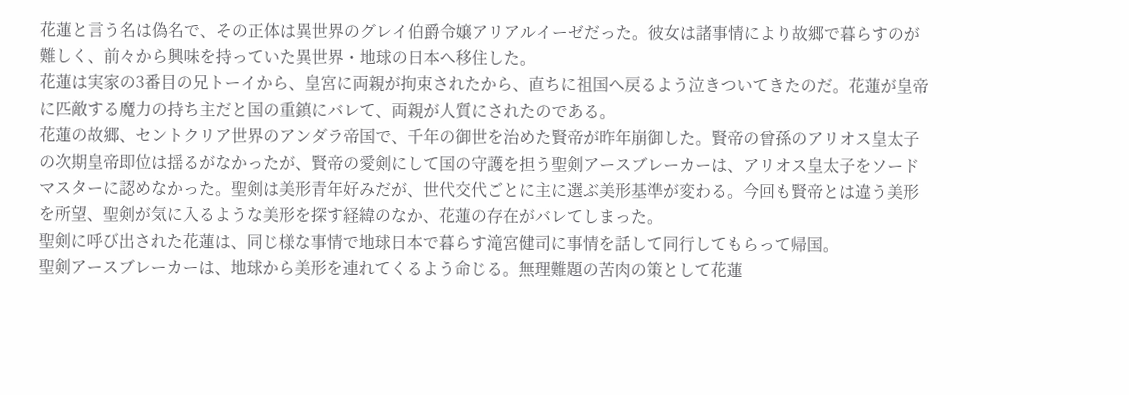花蓮と言う名は偽名で、その正体は異世界のグレイ伯爵令嬢アリアルイーゼだった。彼女は諸事情により故郷で暮らすのが難しく、前々から興味を持っていた異世界・地球の日本へ移住した。
花蓮は実家の3番目の兄トーイから、皇宮に両親が拘束されたから、直ちに祖国へ戻るよう泣きついてきたのだ。花蓮が皇帝に匹敵する魔力の持ち主だと国の重鎮にバレて、両親が人質にされたのである。
花蓮の故郷、セントクリア世界のアンダラ帝国で、千年の御世を治めた賢帝が昨年崩御した。賢帝の曾孫のアリオス皇太子の次期皇帝即位は揺るがなかったが、賢帝の愛剣にして国の守護を担う聖剣アースブレーカーは、アリオス皇太子をソードマスターに認めなかった。聖剣は美形青年好みだが、世代交代ごとに主に選ぶ美形基準が変わる。今回も賢帝とは違う美形を所望、聖剣が気に入るような美形を探す経緯のなか、花蓮の存在がバレてしまった。
聖剣に呼び出された花蓮は、同じ様な事情で地球日本で暮らす滝宮健司に事情を話して同行してもらって帰国。
聖剣アースブレーカーは、地球から美形を連れてくるよう命じる。無理難題の苦肉の策として花蓮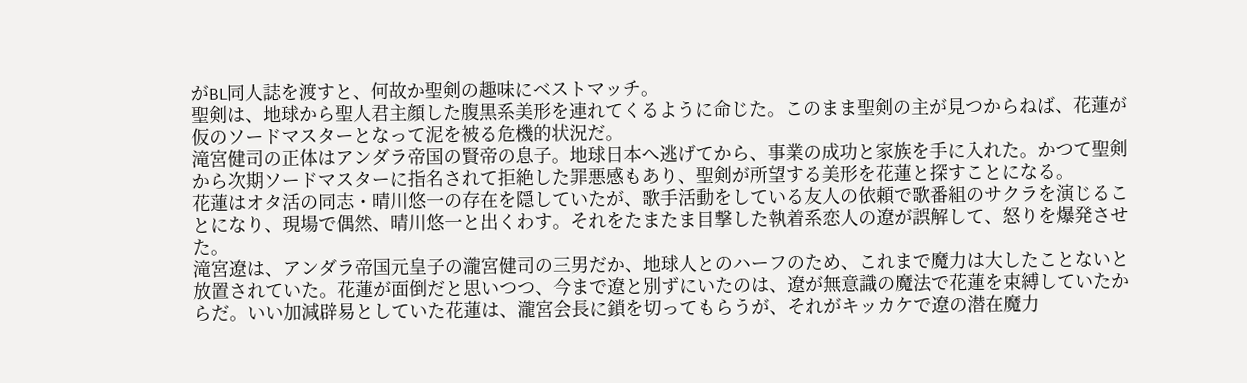がBL同人誌を渡すと、何故か聖剣の趣味にベストマッチ。
聖剣は、地球から聖人君主顔した腹黒系美形を連れてくるように命じた。このまま聖剣の主が見つからねば、花蓮が仮のソードマスターとなって泥を被る危機的状況だ。
滝宮健司の正体はアンダラ帝国の賢帝の息子。地球日本へ逃げてから、事業の成功と家族を手に入れた。かつて聖剣から次期ソードマスターに指名されて拒絶した罪悪感もあり、聖剣が所望する美形を花蓮と探すことになる。
花蓮はオタ活の同志・晴川悠一の存在を隠していたが、歌手活動をしている友人の依頼で歌番組のサクラを演じることになり、現場で偶然、晴川悠一と出くわす。それをたまたま目撃した執着系恋人の遼が誤解して、怒りを爆発させた。
滝宮遼は、アンダラ帝国元皇子の瀧宮健司の三男だか、地球人とのハーフのため、これまで魔力は大したことないと放置されていた。花蓮が面倒だと思いつつ、今まで遼と別ずにいたのは、遼が無意識の魔法で花蓮を束縛していたからだ。いい加減辟易としていた花蓮は、瀧宮会長に鎖を切ってもらうが、それがキッカケで遼の潜在魔力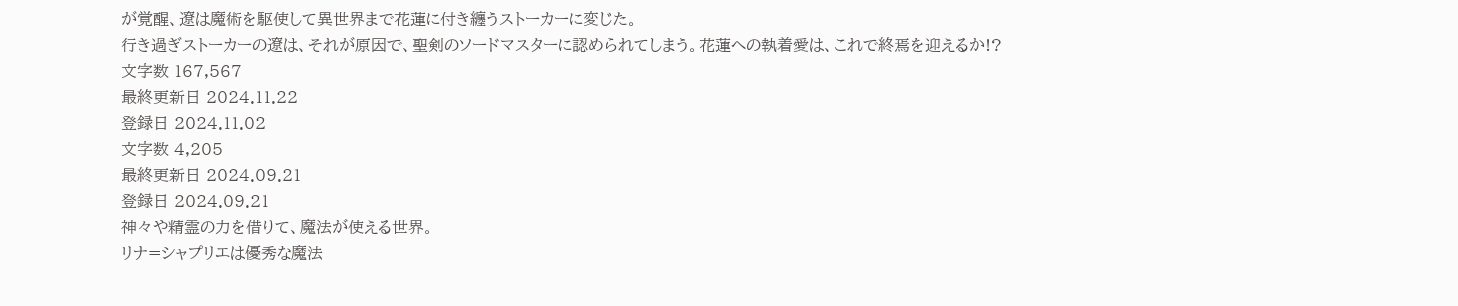が覚醒、遼は魔術を駆使して異世界まで花蓮に付き纏うストーカーに変じた。
行き過ぎストーカーの遼は、それが原因で、聖剣のソードマスターに認められてしまう。花蓮への執着愛は、これで終焉を迎えるか!?
文字数 167,567
最終更新日 2024.11.22
登録日 2024.11.02
文字数 4,205
最終更新日 2024.09.21
登録日 2024.09.21
神々や精霊の力を借りて、魔法が使える世界。
リナ=シャプリエは優秀な魔法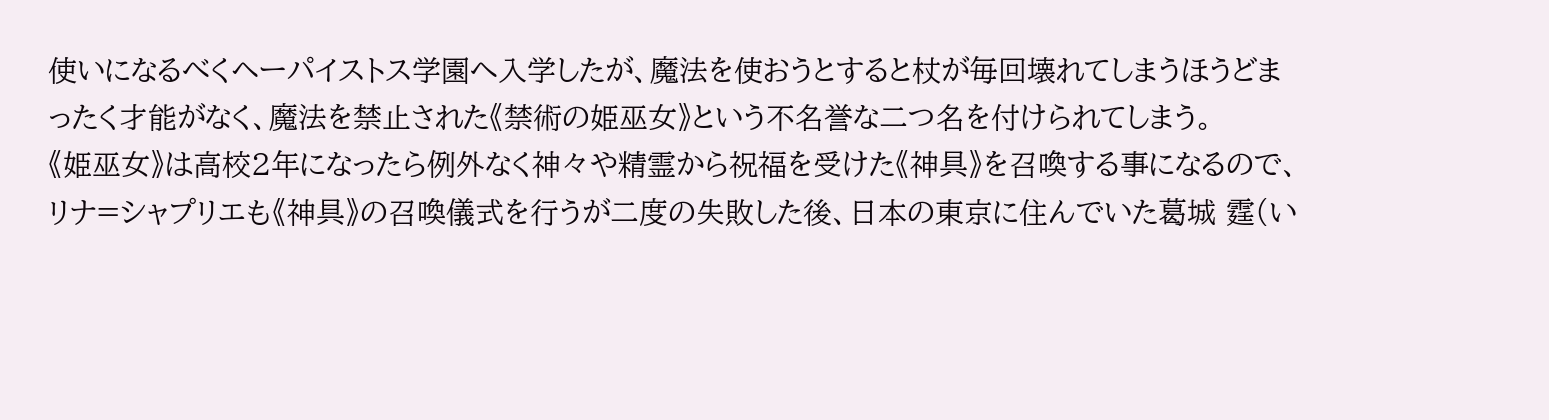使いになるべくヘーパイストス学園へ入学したが、魔法を使おうとすると杖が毎回壊れてしまうほうどまったく才能がなく、魔法を禁止された《禁術の姫巫女》という不名誉な二つ名を付けられてしまう。
《姫巫女》は高校2年になったら例外なく神々や精霊から祝福を受けた《神具》を召喚する事になるので、リナ=シャプリエも《神具》の召喚儀式を行うが二度の失敗した後、日本の東京に住んでいた葛城 霆(い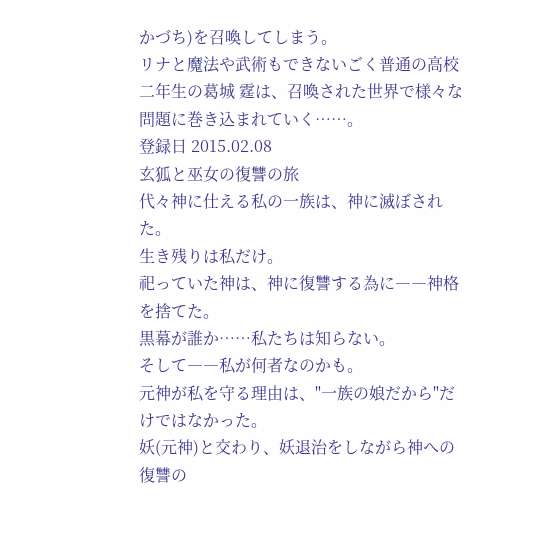かづち)を召喚してしまう。
リナと魔法や武術もできないごく普通の高校二年生の葛城 霆は、召喚された世界で様々な問題に巻き込まれていく……。
登録日 2015.02.08
玄狐と巫女の復讐の旅
代々神に仕える私の一族は、神に滅ぼされた。
生き残りは私だけ。
祀っていた神は、神に復讐する為に――神格を捨てた。
黒幕が誰か……私たちは知らない。
そして――私が何者なのかも。
元神が私を守る理由は、"一族の娘だから"だけではなかった。
妖(元神)と交わり、妖退治をしながら神への復讐の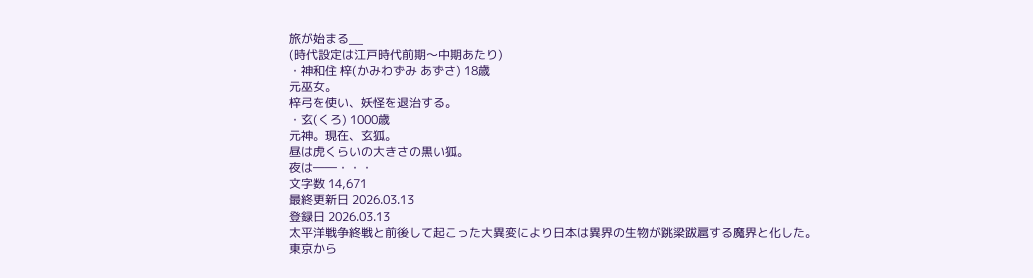旅が始まる__
(時代設定は江戸時代前期〜中期あたり)
・神和住 梓(かみわずみ あずさ) 18歳
元巫女。
梓弓を使い、妖怪を退治する。
・玄(くろ) 1000歳
元神。現在、玄狐。
昼は虎くらいの大きさの黒い狐。
夜は――・・・
文字数 14,671
最終更新日 2026.03.13
登録日 2026.03.13
太平洋戦争終戦と前後して起こった大異変により日本は異界の生物が跳梁跋扈する魔界と化した。
東京から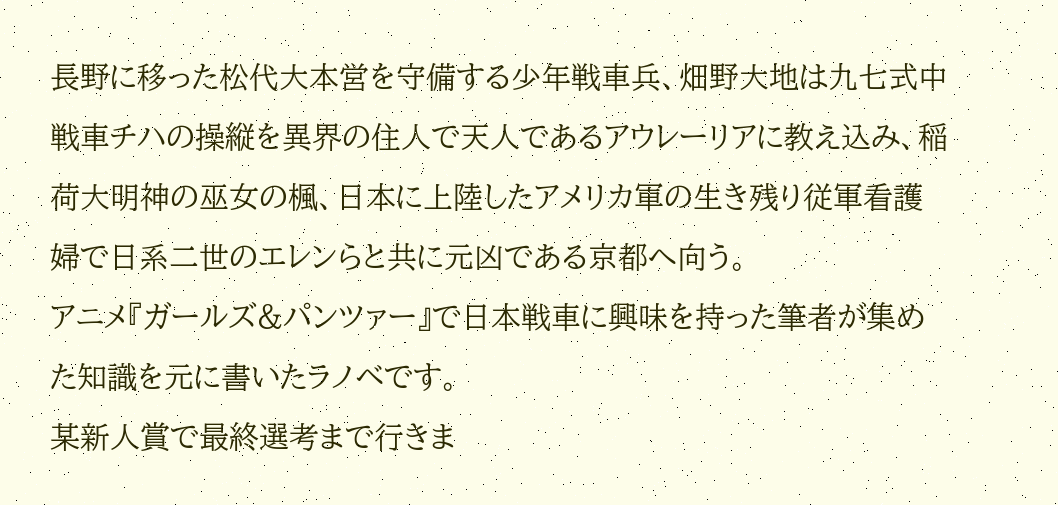長野に移った松代大本営を守備する少年戦車兵、畑野大地は九七式中戦車チハの操縦を異界の住人で天人であるアウレーリアに教え込み、稲荷大明神の巫女の楓、日本に上陸したアメリカ軍の生き残り従軍看護婦で日系二世のエレンらと共に元凶である京都へ向う。
アニメ『ガールズ&パンツァー』で日本戦車に興味を持った筆者が集めた知識を元に書いたラノベです。
某新人賞で最終選考まで行きま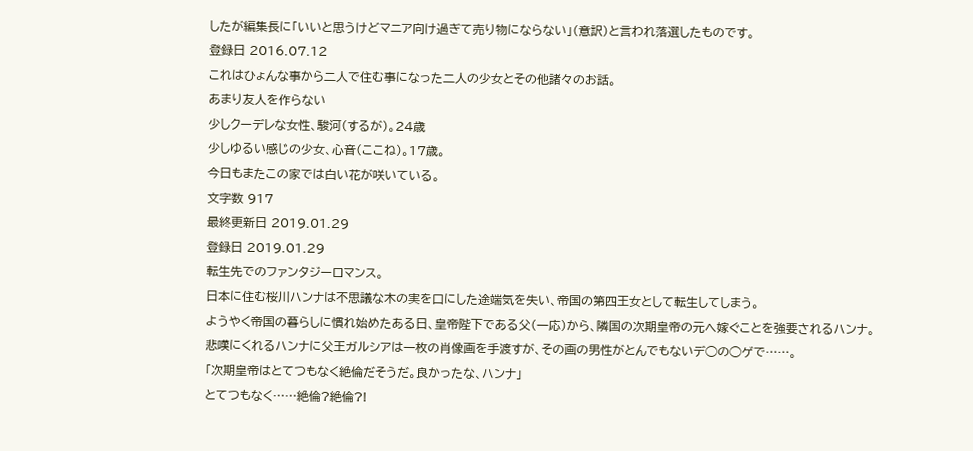したが編集長に「いいと思うけどマニア向け過ぎて売り物にならない」(意訳)と言われ落選したものです。
登録日 2016.07.12
これはひょんな事から二人で住む事になった二人の少女とその他諸々のお話。
あまり友人を作らない
少しクーデレな女性、駿河(するが)。24歳
少しゆるい感じの少女、心音(ここね)。17歳。
今日もまたこの家では白い花が咲いている。
文字数 917
最終更新日 2019.01.29
登録日 2019.01.29
転生先でのファンタジーロマンス。
日本に住む桜川ハンナは不思議な木の実を口にした途端気を失い、帝国の第四王女として転生してしまう。
ようやく帝国の暮らしに慣れ始めたある日、皇帝陛下である父(一応)から、隣国の次期皇帝の元へ嫁ぐことを強要されるハンナ。
悲嘆にくれるハンナに父王ガルシアは一枚の肖像画を手渡すが、その画の男性がとんでもないデ◯の◯ゲで……。
「次期皇帝はとてつもなく絶倫だそうだ。良かったな、ハンナ」
とてつもなく……絶倫?絶倫?!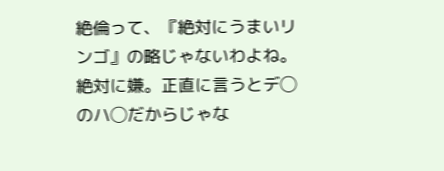絶倫って、『絶対にうまいリンゴ』の略じゃないわよね。
絶対に嫌。正直に言うとデ◯のハ◯だからじゃな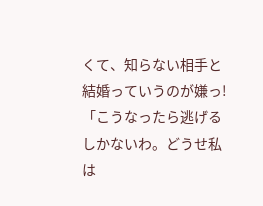くて、知らない相手と結婚っていうのが嫌っ!
「こうなったら逃げるしかないわ。どうせ私は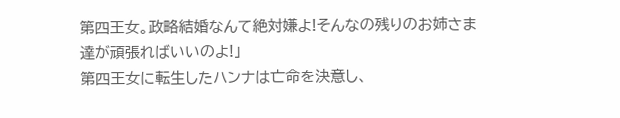第四王女。政略結婚なんて絶対嫌よ!そんなの残りのお姉さま達が頑張ればいいのよ!」
第四王女に転生したハンナは亡命を決意し、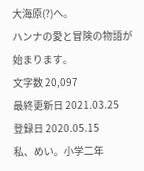大海原(?)へ。
ハンナの愛と冒険の物語が始まります。
文字数 20,097
最終更新日 2021.03.25
登録日 2020.05.15
私、めい。小学二年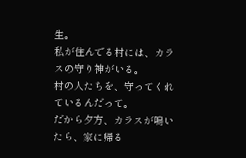生。
私が住んでる村には、カラスの守り神がいる。
村の人たちを、守ってくれているんだって。
だから夕方、カラスが鳴いたら、家に帰る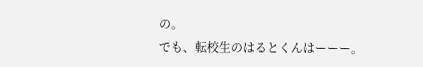の。
でも、転校生のはるとくんはーーー。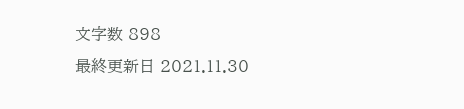文字数 898
最終更新日 2021.11.30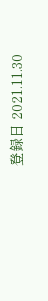登録日 2021.11.30